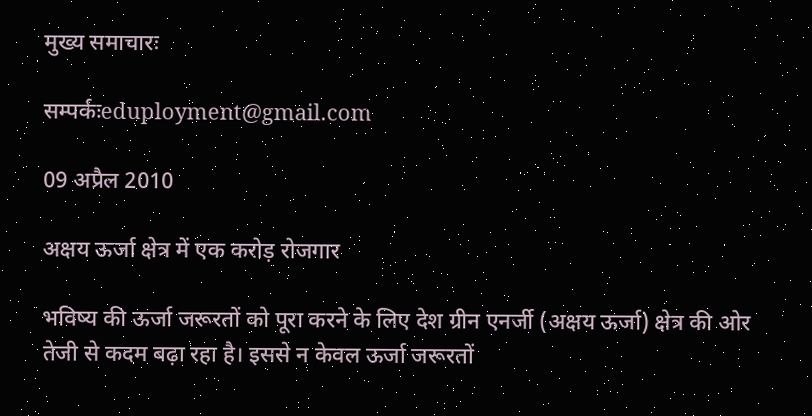मुख्य समाचारः

सम्पर्कःeduployment@gmail.com

09 अप्रैल 2010

अक्षय ऊर्जा क्षेत्र में एक करोड़ रोजगार

भविष्य की ऊर्जा जरूरतों को पूरा करने के लिए देश ग्रीन एनर्जी (अक्षय ऊर्जा) क्षेत्र की ओर तेजी से कदम बढ़ा रहा है। इससे न केवल ऊर्जा जरूरतों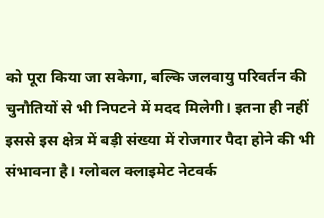को पूरा किया जा सकेगा, बल्कि जलवायु परिवर्तन की चुनौतियों से भी निपटने में मदद मिलेगी। इतना ही नहीं इससे इस क्षेत्र में बड़ी संख्या में रोजगार पैदा होने की भी संभावना है। ग्लोबल क्लाइमेट नेटवर्क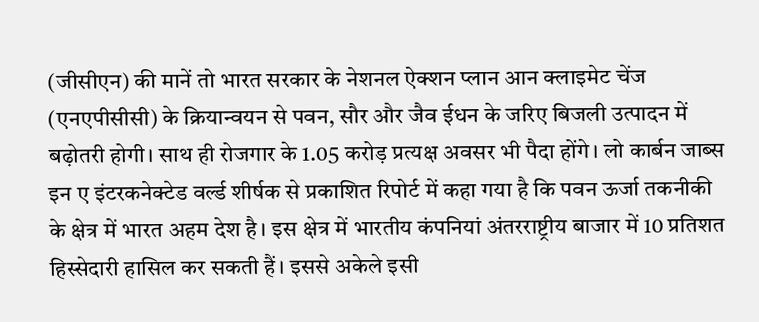(जीसीएन) की मानें तो भारत सरकार के नेशनल ऐक्शन प्लान आन क्लाइमेट चेंज (एनएपीसीसी) के क्रियान्वयन से पवन, सौर और जैव ईधन के जरिए बिजली उत्पादन में बढ़ोतरी होगी। साथ ही रोजगार के 1.05 करोड़ प्रत्यक्ष अवसर भी पैदा होंगे। लो कार्बन जाब्स इन ए इंटरकनेक्टेड व‌र्ल्ड शीर्षक से प्रकाशित रिपोर्ट में कहा गया है कि पवन ऊर्जा तकनीकी के क्षेत्र में भारत अहम देश है। इस क्षेत्र में भारतीय कंपनियां अंतरराष्ट्रीय बाजार में 10 प्रतिशत हिस्सेदारी हासिल कर सकती हैं। इससे अकेले इसी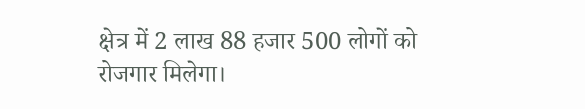क्षेत्र में 2 लाख 88 हजार 500 लोगों को रोजगार मिलेगा।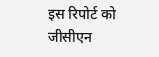इस रिपोर्ट को जीसीएन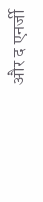और द एनर्जी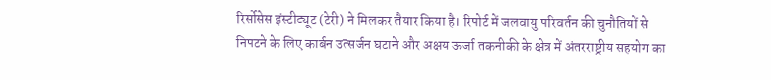रिर्सोसेस इंस्टीट्यूट (टेरी) ने मिलकर तैयार किया है। रिपोर्ट में जलवायु परिवर्तन की चुनौतियों से निपटने के लिए कार्बन उत्सर्जन घटाने और अक्षय ऊर्जा तकनीकी के क्षेत्र में अंतरराष्ट्रीय सहयोग का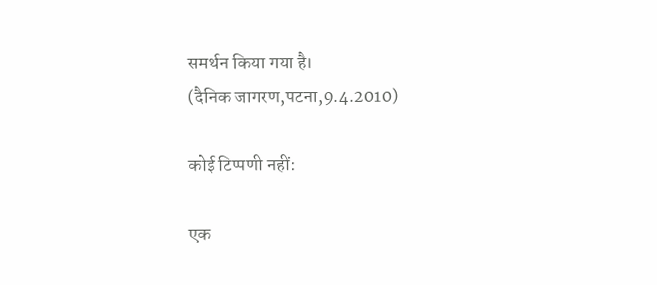समर्थन किया गया है।
(दैनिक जागरण,पटना,9.4.2010)

कोई टिप्पणी नहीं:

एक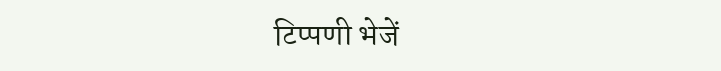टिप्पणी भेजें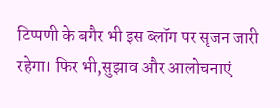टिप्पणी के बगैर भी इस ब्लॉग पर सृजन जारी रहेगा। फिर भी,सुझाव और आलोचनाएं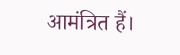आमंत्रित हैं।